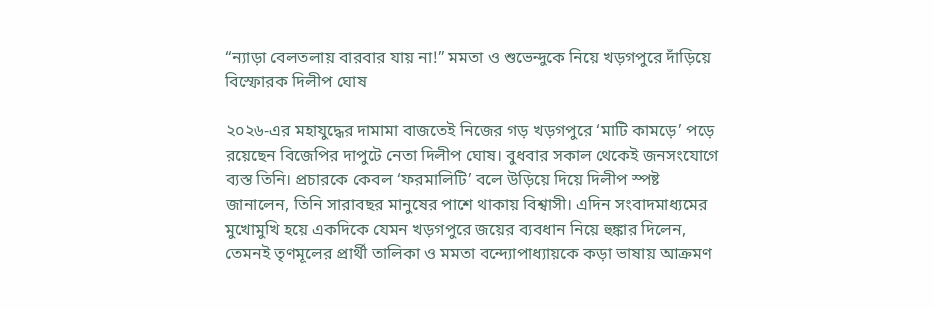“ন্যাড়া বেলতলায় বারবার যায় না!” মমতা ও শুভেন্দুকে নিয়ে খড়গপুরে দাঁড়িয়ে বিস্ফোরক দিলীপ ঘোষ

২০২৬-এর মহাযুদ্ধের দামামা বাজতেই নিজের গড় খড়গপুরে ‘মাটি কামড়ে’ পড়ে রয়েছেন বিজেপির দাপুটে নেতা দিলীপ ঘোষ। বুধবার সকাল থেকেই জনসংযোগে ব্যস্ত তিনি। প্রচারকে কেবল ‘ফরমালিটি’ বলে উড়িয়ে দিয়ে দিলীপ স্পষ্ট জানালেন, তিনি সারাবছর মানুষের পাশে থাকায় বিশ্বাসী। এদিন সংবাদমাধ্যমের মুখোমুখি হয়ে একদিকে যেমন খড়গপুরে জয়ের ব্যবধান নিয়ে হুঙ্কার দিলেন, তেমনই তৃণমূলের প্রার্থী তালিকা ও মমতা বন্দ্যোপাধ্যায়কে কড়া ভাষায় আক্রমণ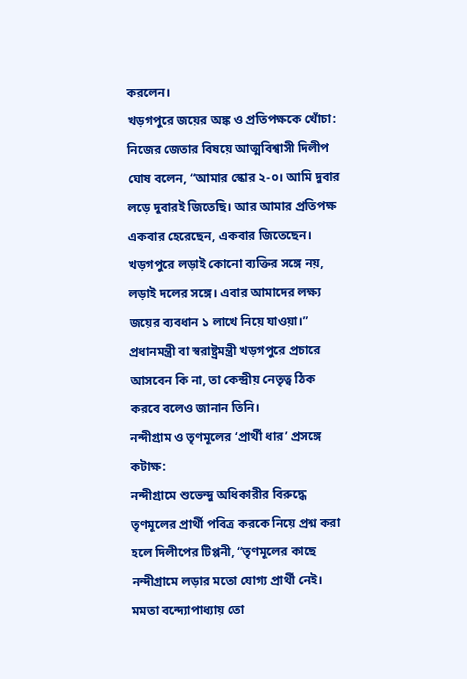করলেন।
খড়গপুরে জয়ের অঙ্ক ও প্রতিপক্ষকে খোঁচা:
নিজের জেতার বিষয়ে আত্মবিশ্বাসী দিলীপ ঘোষ বলেন, “আমার স্কোর ২-০। আমি দুবার লড়ে দুবারই জিতেছি। আর আমার প্রতিপক্ষ একবার হেরেছেন, একবার জিতেছেন। খড়গপুরে লড়াই কোনো ব্যক্তির সঙ্গে নয়, লড়াই দলের সঙ্গে। এবার আমাদের লক্ষ্য জয়ের ব্যবধান ১ লাখে নিয়ে যাওয়া।” প্রধানমন্ত্রী বা স্বরাষ্ট্রমন্ত্রী খড়গপুরে প্রচারে আসবেন কি না, তা কেন্দ্রীয় নেতৃত্ব ঠিক করবে বলেও জানান তিনি।
নন্দীগ্রাম ও তৃণমূলের ‘প্রার্থী ধার’ প্রসঙ্গে কটাক্ষ:
নন্দীগ্রামে শুভেন্দু অধিকারীর বিরুদ্ধে তৃণমূলের প্রার্থী পবিত্র করকে নিয়ে প্রশ্ন করা হলে দিলীপের টিপ্পনী, “তৃণমূলের কাছে নন্দীগ্রামে লড়ার মতো যোগ্য প্রার্থী নেই। মমতা বন্দ্যোপাধ্যায় তো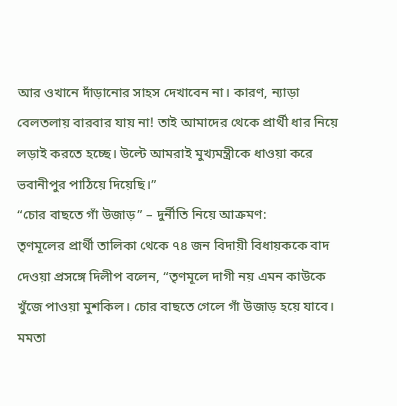আর ওখানে দাঁড়ানোর সাহস দেখাবেন না। কারণ, ন্যাড়া বেলতলায় বারবার যায় না! তাই আমাদের থেকে প্রার্থী ধার নিয়ে লড়াই করতে হচ্ছে। উল্টে আমরাই মুখ্যমন্ত্রীকে ধাওয়া করে ভবানীপুর পাঠিয়ে দিয়েছি।”
“চোর বাছতে গাঁ উজাড়” – দুর্নীতি নিয়ে আক্রমণ:
তৃণমূলের প্রার্থী তালিকা থেকে ৭৪ জন বিদায়ী বিধায়ককে বাদ দেওয়া প্রসঙ্গে দিলীপ বলেন, “তৃণমূলে দাগী নয় এমন কাউকে খুঁজে পাওয়া মুশকিল। চোর বাছতে গেলে গাঁ উজাড় হয়ে যাবে। মমতা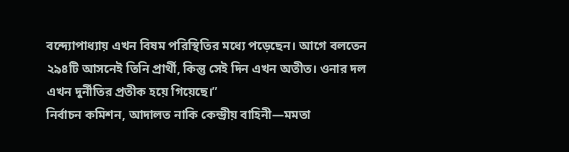বন্দ্যোপাধ্যায় এখন বিষম পরিস্থিতির মধ্যে পড়েছেন। আগে বলতেন ২৯৪টি আসনেই তিনি প্রার্থী, কিন্তু সেই দিন এখন অতীত। ওনার দল এখন দুর্নীতির প্রতীক হয়ে গিয়েছে।”
নির্বাচন কমিশন, আদালত নাকি কেন্দ্রীয় বাহিনী—মমতা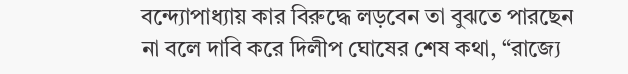বন্দ্যোপাধ্যায় কার বিরুদ্ধে লড়বেন তা বুঝতে পারছেন না বলে দাবি করে দিলীপ ঘোষের শেষ কথা, “রাজ্যে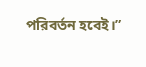পরিবর্তন হবেই।”